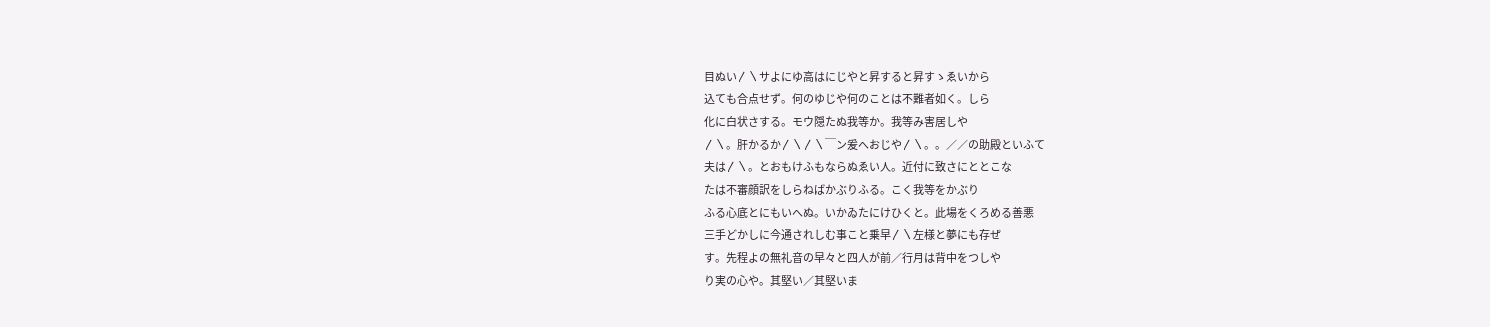目ぬい〳〵サよにゆ高はにじやと昇すると昇すゝゑいから
込ても合点せず。何のゆじや何のことは不難者如く。しら
化に白状さする。モウ隠たぬ我等か。我等み害居しや
〳〵。肝かるか〳〵〳〵￣ン爰へおじや〳〵。。／／の助殿といふて
夫は〳〵。とおもけふもならぬゑい人。近付に致さにととこな
たは不審顔訳をしらねばかぶりふる。こく我等をかぶり
ふる心底とにもいへぬ。いかゐたにけひくと。此場をくろめる善悪
三手どかしに今通されしむ事こと乗早〳〵左様と夢にも存ぜ
す。先程よの無礼音の早々と四人が前／行月は背中をつしや
り実の心や。其堅い／其堅いま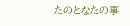たのとなたの事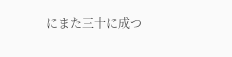にまた三十に成つ